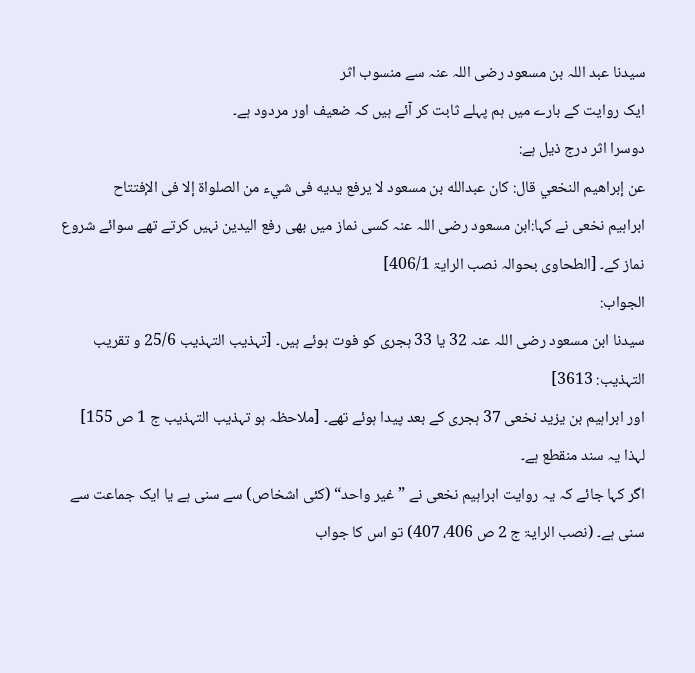سیدنا عبد اللہ بن مسعود رضی اللہ عنہ سے منسوب اثر
ایک روایت کے بارے میں ہم پہلے ثابت کر آئے ہیں کہ ضعیف اور مردود ہے۔
دوسرا اثر درج ذیل ہے:
عن إبراهيم النخعي قال: كان عبدالله بن مسعود لا يرفع يديه فى شيء من الصلواة إلا فى الإفتتاح
ابراہیم نخعی نے کہا:ابن مسعود رضی اللہ عنہ کسی نماز میں بھی رفع الیدین نہیں کرتے تھے سوائے شروع نماز کے۔ [الطحاوی بحوالہ نصب الرایۃ 406/1]
الجواب:
سیدنا ابن مسعود رضی اللہ عنہ 32 یا 33 ہجری کو فوت ہوئے ہیں۔ [تہذیب التہذیب 25/6 و تقریب التہذیب: 3613]
اور ابراہیم بن یزید نخعی 37 ہجری کے بعد پیدا ہوئے تھے۔ [ملاحظہ ہو تہذیب التہذیب ج 1 ص 155]
لہذا یہ سند منقطع ہے۔
اگر کہا جائے کہ یہ روایت ابراہیم نخعی نے ”غیر واحد“ (کئی اشخاص) سے سنی ہے یا ایک جماعت سے سنی ہے۔ (نصب الرایۃ ج 2 ص 406، 407) تو اس کا جواب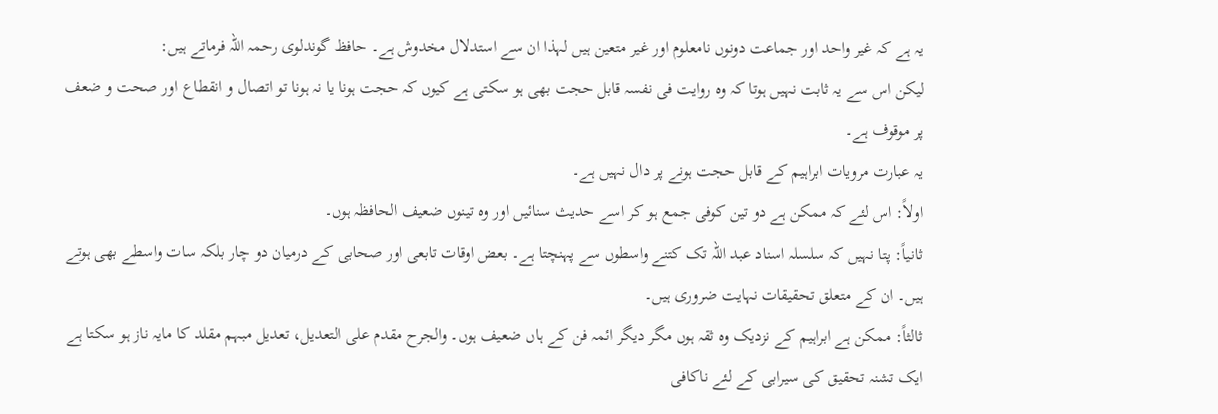یہ ہے کہ غیر واحد اور جماعت دونوں نامعلوم اور غیر متعین ہیں لہذا ان سے استدلال مخدوش ہے۔ حافظ گوندلوی رحمہ اللہ فرماتے ہیں:
لیکن اس سے یہ ثابت نہیں ہوتا کہ وہ روایت فی نفسہ قابل حجت بھی ہو سکتی ہے کیوں کہ حجت ہونا یا نہ ہونا تو اتصال و انقطاع اور صحت و ضعف پر موقوف ہے۔
یہ عبارت مرویات ابراہیم کے قابل حجت ہونے پر دال نہیں ہے۔
اولاً: اس لئے کہ ممکن ہے دو تین کوفی جمع ہو کر اسے حدیث سنائیں اور وہ تینوں ضعیف الحافظہ ہوں۔
ثانیاً: پتا نہیں کہ سلسلہ اسناد عبد اللہ تک کتنے واسطوں سے پہنچتا ہے۔ بعض اوقات تابعی اور صحابی کے درمیان دو چار بلکہ سات واسطے بھی ہوتے ہیں۔ ان کے متعلق تحقیقات نہایت ضروری ہیں۔
ثالثاً: ممکن ہے ابراہیم کے نزدیک وہ ثقہ ہوں مگر دیگر ائمہ فن کے ہاں ضعیف ہوں۔ والجرح مقدم على التعديل، تعديل مبہم مقلد کا مایہ ناز ہو سکتا ہے ایک تشنہ تحقیق کی سیرابی کے لئے ناکافی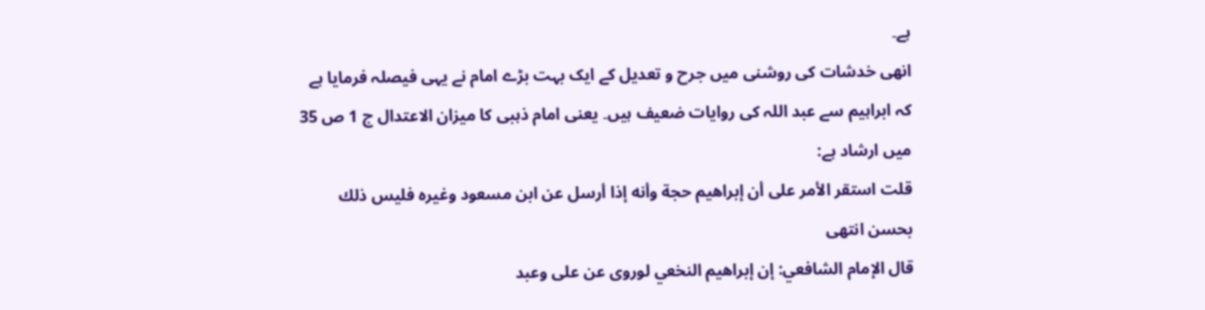ہے۔
انھی خدشات کی روشنی میں جرح و تعدیل کے ایک بہت بڑے امام نے یہی فیصلہ فرمایا ہے کہ ابراہیم سے عبد اللہ کی روایات ضعیف ہیں۔ یعنی امام ذہبی کا میزان الاعتدال ج 1 ص 35 میں ارشاد ہے:
قلت استقر الأمر على أن إبراهيم حجة وأنه إذا أرسل عن ابن مسعود وغيره فليس ذلك بحسن انتهى
قال الإمام الشافعي: إن إبراهيم النخعي لوروى عن على وعبد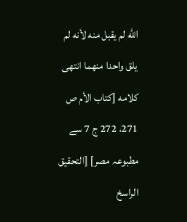الله لم يقبل منه لأنه لم يلق واحدا منهما انتهى كلامه [كتاب الأم ص 271، 272 ج 7 سے مطبوعہ مصر] [التحقیق الراسخ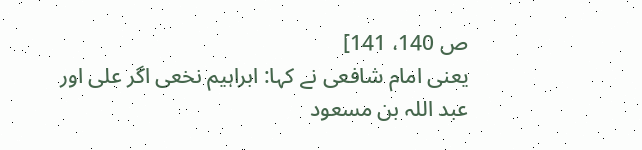ص 140، 141]
یعنی امام شافعی نے کہا: ابراہیم نخعی اگر علی اور عبد اللہ بن مسعود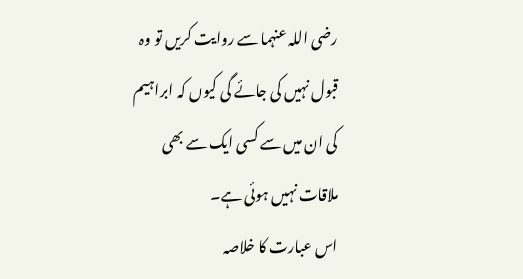رضی اللہ عنہما سے روایت کریں تو وہ قبول نہیں کی جائے گی کیوں کہ ابراہیم کی ان میں سے کسی ایک سے بھی ملاقات نہیں ہوئی ہے۔
اس عبارت کا خلاصہ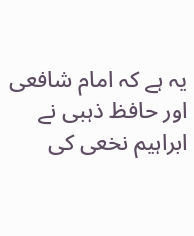یہ ہے کہ امام شافعی اور حافظ ذہبی نے ابراہیم نخعی کی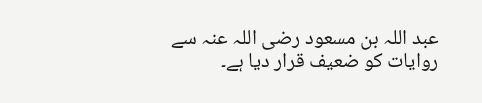عبد اللہ بن مسعود رضی اللہ عنہ سے روایات کو ضعیف قرار دیا ہے۔